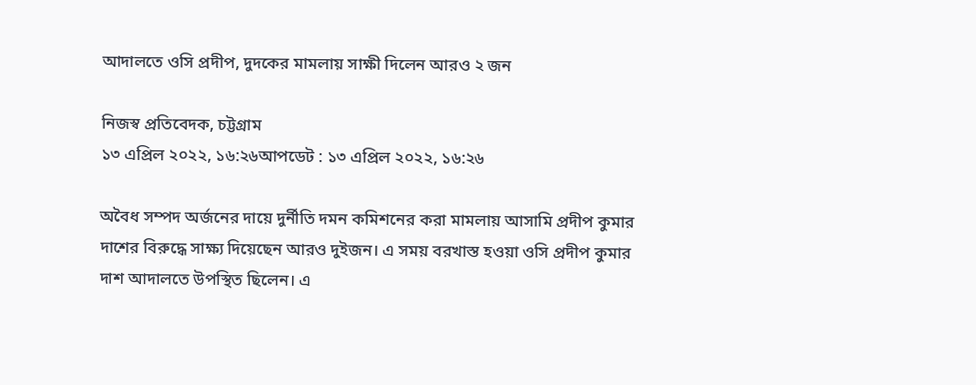আদালতে ওসি প্রদীপ, দুদকের মামলায় সাক্ষী দিলেন আরও ২ জন

নিজস্ব প্রতিবেদক, চট্টগ্রাম
১৩ এপ্রিল ২০২২, ১৬:২৬আপডেট : ১৩ এপ্রিল ২০২২, ১৬:২৬

অবৈধ সম্পদ অর্জনের দায়ে দুর্নীতি দমন কমিশনের করা মামলায় আসামি প্রদীপ কুমার দাশের বিরুদ্ধে সাক্ষ্য দিয়েছেন আরও দুইজন। এ সময় বরখাস্ত হওয়া ওসি প্রদীপ কুমার দাশ আদালতে উপস্থিত ছিলেন। এ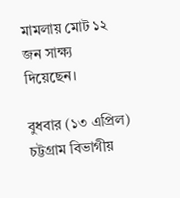মামলায় মোট ১২ জন সাক্ষ্য দিয়েছেন।

বুধবার (১৩ এপ্রিল) চট্টগ্রাম বিভাগীয়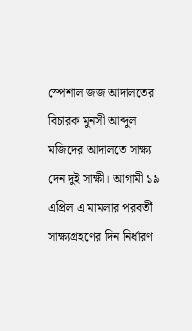স্পেশাল জজ আদালতের বিচারক মুনসী আব্দুল মজিদের আদালতে সাক্ষ্য দেন দুই সাক্ষী। আগামী ১৯ এপ্রিল এ মামলার পরবর্তী সাক্ষ্যগ্রহণের দিন নির্ধারণ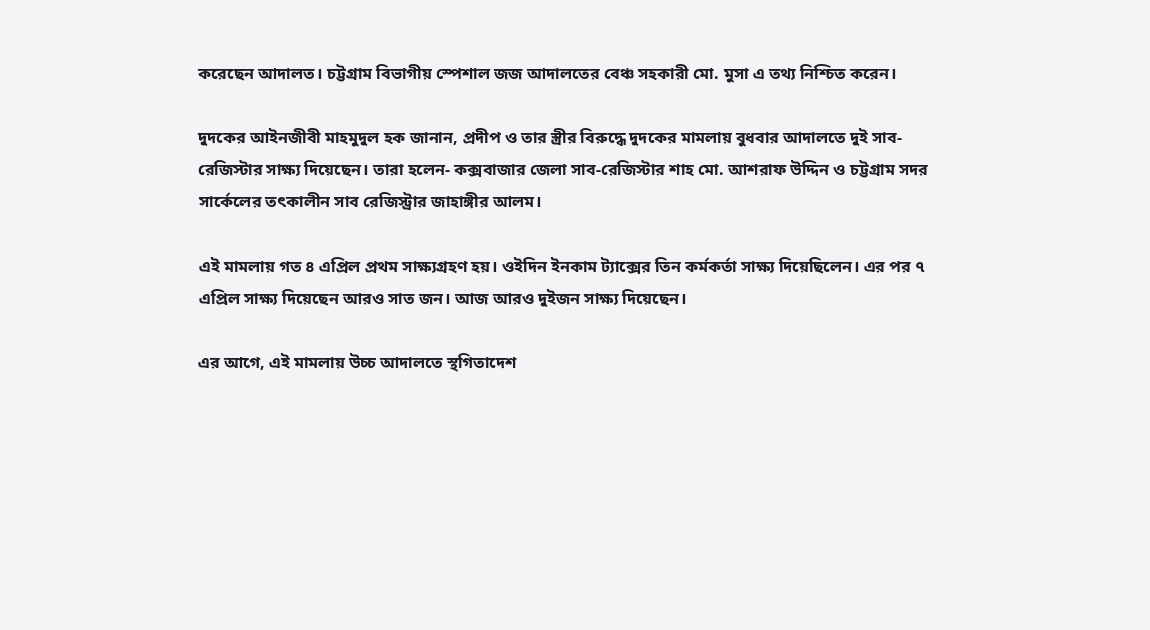করেছেন আদালত। চট্টগ্রাম বিভাগীয় স্পেশাল জজ আদালতের বেঞ্চ সহকারী মো. মুসা এ তথ্য নিশ্চিত করেন।

দুদকের আইনজীবী মাহমুদুল হক জানান, প্রদীপ ও তার স্ত্রীর বিরুদ্ধে দুদকের মামলায় বুধবার আদালতে দুই সাব-রেজিস্টার সাক্ষ্য দিয়েছেন। তারা হলেন- কক্সবাজার জেলা সাব-রেজিস্টার শাহ মো. আশরাফ উদ্দিন ও চট্টগ্রাম সদর সার্কেলের তৎকালীন সাব রেজিস্ট্রার জাহাঙ্গীর আলম।

এই মামলায় গত ৪ এপ্রিল প্রথম সাক্ষ্যগ্রহণ হয়। ওইদিন ইনকাম ট্যাক্সের তিন কর্মকর্তা সাক্ষ্য দিয়েছিলেন। এর পর ৭ এপ্রিল সাক্ষ্য দিয়েছেন আরও সাত জন। আজ আরও দুইজন সাক্ষ্য দিয়েছেন।

এর আগে, এই মামলায় উচ্চ আদালতে স্থগিতাদেশ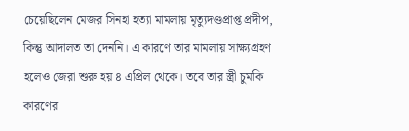চেয়েছিলেন মেজর সিনহা হত্যা মামলায় মৃত্যুদণ্ডপ্রাপ্ত প্রদীপ, কিন্তু আদালত তা দেননি। এ কারণে তার মামলায় সাক্ষ্যগ্রহণ হলেও জেরা শুরু হয় ৪ এপ্রিল থেকে। তবে তার স্ত্রী চুমকি কারণের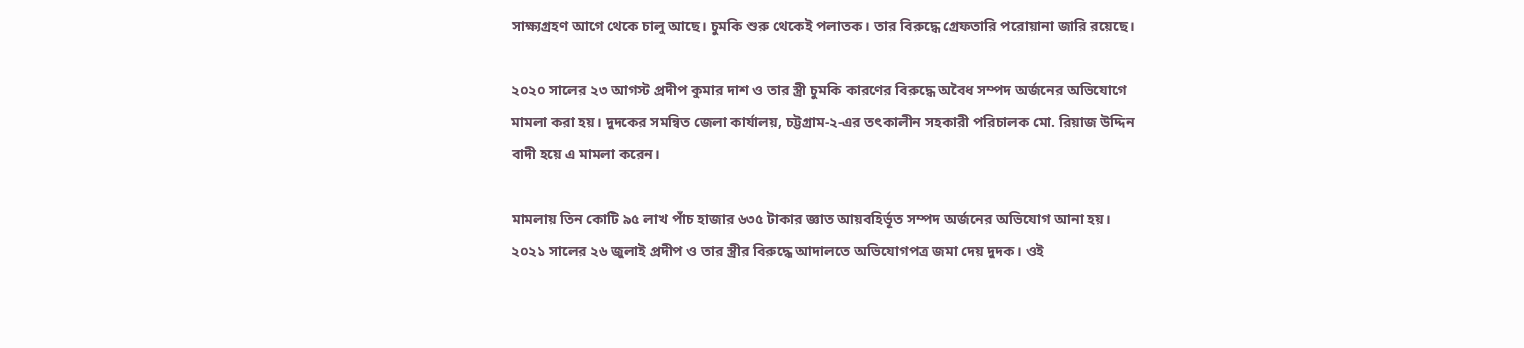সাক্ষ্যগ্রহণ আগে থেকে চালু আছে। চুমকি শুরু থেকেই পলাতক। তার বিরুদ্ধে গ্রেফতারি পরোয়ানা জারি রয়েছে।

২০২০ সালের ২৩ আগস্ট প্রদীপ কুমার দাশ ও তার স্ত্রী চুমকি কারণের বিরুদ্ধে অবৈধ সম্পদ অর্জনের অভিযোগে মামলা করা হয়। দুদকের সমন্বিত জেলা কার্যালয়, চট্টগ্রাম-২-এর তৎকালীন সহকারী পরিচালক মো. রিয়াজ উদ্দিন বাদী হয়ে এ মামলা করেন।

মামলায় তিন কোটি ৯৫ লাখ পাঁচ হাজার ৬৩৫ টাকার জ্ঞাত আয়বহির্ভূত সম্পদ অর্জনের অভিযোগ আনা হয়।
২০২১ সালের ২৬ জুলাই প্রদীপ ও তার স্ত্রীর বিরুদ্ধে আদালতে অভিযোগপত্র জমা দেয় দুদক। ওই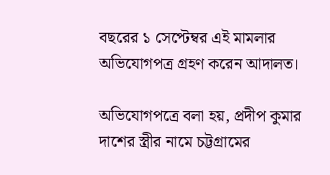বছরের ১ সেপ্টেম্বর এই মামলার অভিযোগপত্র গ্রহণ করেন আদালত।

অভিযোগপত্রে বলা হয়, প্রদীপ কুমার দাশের স্ত্রীর নামে চট্টগ্রামের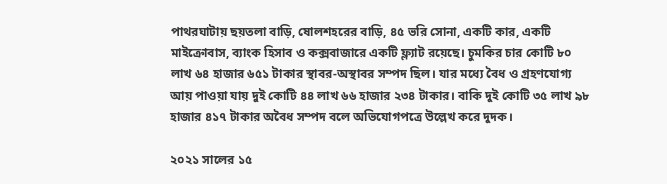পাথরঘাটায় ছয়তলা বাড়ি, ষোলশহরের বাড়ি, ৪৫ ভরি সোনা, একটি কার, একটি মাইক্রোবাস, ব্যাংক হিসাব ও কক্সবাজারে একটি ফ্ল্যাট রয়েছে। চুমকির চার কোটি ৮০ লাখ ৬৪ হাজার ৬৫১ টাকার স্থাবর-অস্থাবর সম্পদ ছিল। যার মধ্যে বৈধ ও গ্রহণযোগ্য আয় পাওয়া যায় দুই কোটি ৪৪ লাখ ৬৬ হাজার ২৩৪ টাকার। বাকি দুই কোটি ৩৫ লাখ ৯৮ হাজার ৪১৭ টাকার অবৈধ সম্পদ বলে অভিযোগপত্রে উল্লেখ করে দুদক।

২০২১ সালের ১৫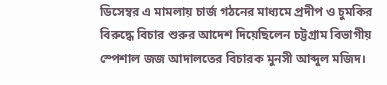ডিসেম্বর এ মামলায় চার্জ গঠনের মাধ্যমে প্রদীপ ও চুমকির বিরুদ্ধে বিচার শুরুর আদেশ দিয়েছিলেন চট্টগ্রাম বিভাগীয় স্পেশাল জজ আদালতের বিচারক মুনসী আব্দুল মজিদ।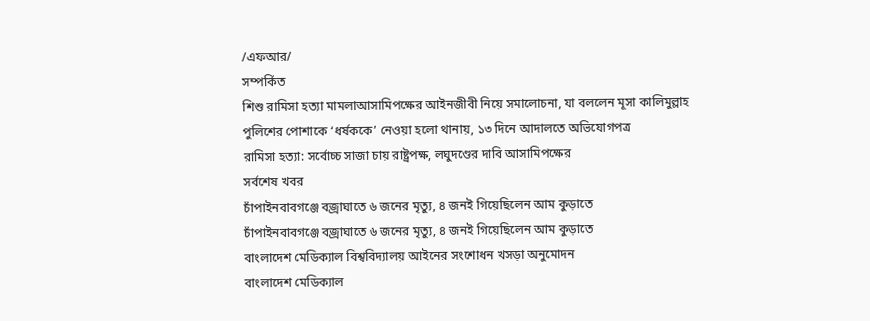/এফআর/
সম্পর্কিত
শিশু রামিসা হত্যা মামলাআসামিপক্ষের আইনজীবী নিয়ে সমালোচনা, যা বললেন মূসা কালিমুল্লাহ
পুলিশের পোশাকে ‘ধর্ষককে’ নেওয়া হলো থানায়, ১৩ দিনে আদালতে অভিযোগপত্র
রামিসা হত্যা: সর্বোচ্চ সাজা চায় রাষ্ট্রপক্ষ, লঘুদণ্ডের দাবি আসামিপক্ষের
সর্বশেষ খবর
চাঁপাইনবাবগঞ্জে বজ্রাঘাতে ৬ জনের মৃত্যু, ৪ জনই গিয়েছিলেন আম কুড়াতে
চাঁপাইনবাবগঞ্জে বজ্রাঘাতে ৬ জনের মৃত্যু, ৪ জনই গিয়েছিলেন আম কুড়াতে
বাংলাদেশ মেডিক্যাল বিশ্ববিদ্যালয় আইনের সংশোধন খসড়া অনুমোদন
বাংলাদেশ মেডিক্যাল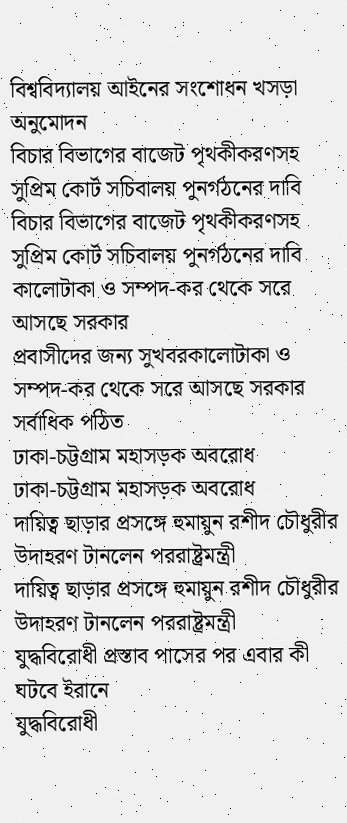বিশ্ববিদ্যালয় আইনের সংশোধন খসড়া অনুমোদন
বিচার বিভাগের বাজেট পৃথকীকরণসহ সুপ্রিম কোর্ট সচিবালয় পুনর্গঠনের দাবি
বিচার বিভাগের বাজেট পৃথকীকরণসহ সুপ্রিম কোর্ট সচিবালয় পুনর্গঠনের দাবি
কালোটাকা ও সম্পদ-কর থেকে সরে আসছে সরকার
প্রবাসীদের জন্য সুখবরকালোটাকা ও সম্পদ-কর থেকে সরে আসছে সরকার
সর্বাধিক পঠিত
ঢাকা-চট্টগ্রাম মহাসড়ক অবরোধ
ঢাকা-চট্টগ্রাম মহাসড়ক অবরোধ
দায়িত্ব ছাড়ার প্রসঙ্গে হুমায়ুন রশীদ চৌধুরীর উদাহরণ টানলেন পররাষ্ট্রমন্ত্রী
দায়িত্ব ছাড়ার প্রসঙ্গে হুমায়ুন রশীদ চৌধুরীর উদাহরণ টানলেন পররাষ্ট্রমন্ত্রী
যুদ্ধবিরোধী প্রস্তাব পাসের পর এবার কী ঘটবে ইরানে
যুদ্ধবিরোধী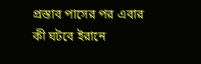প্রস্তাব পাসের পর এবার কী ঘটবে ইরানে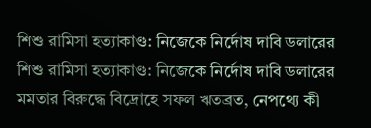শিশু রামিসা হত্যাকাণ্ড: নিজেকে নির্দোষ দাবি ডলারের
শিশু রামিসা হত্যাকাণ্ড: নিজেকে নির্দোষ দাবি ডলারের
মমতার বিরুদ্ধে বিদ্রোহে সফল ঋতব্রত, নেপথ্যে কী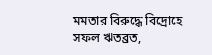মমতার বিরুদ্ধে বিদ্রোহে সফল ঋতব্রত,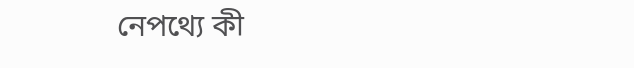নেপথ্যে কী